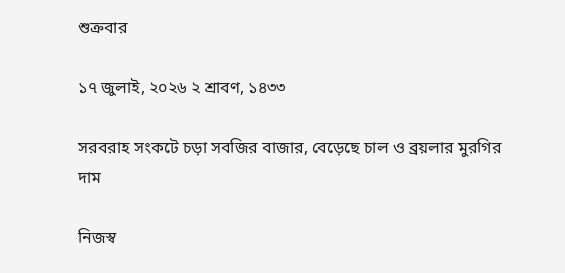শুক্রবার

১৭ জুলাই, ২০২৬ ২ শ্রাবণ, ১৪৩৩

সরবরাহ সংকটে চড়া সবজির বাজার, বেড়েছে চাল ও ব্রয়লার মুরগির দাম

নিজস্ব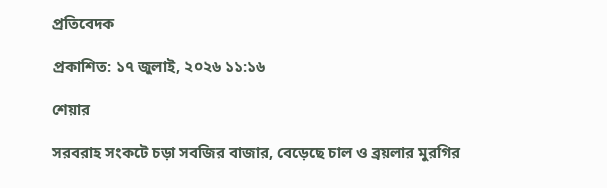প্রতিবেদক

প্রকাশিত: ১৭ জুলাই, ২০২৬ ১১:১৬

শেয়ার

সরবরাহ সংকটে চড়া সবজির বাজার, বেড়েছে চাল ও ব্রয়লার মুরগির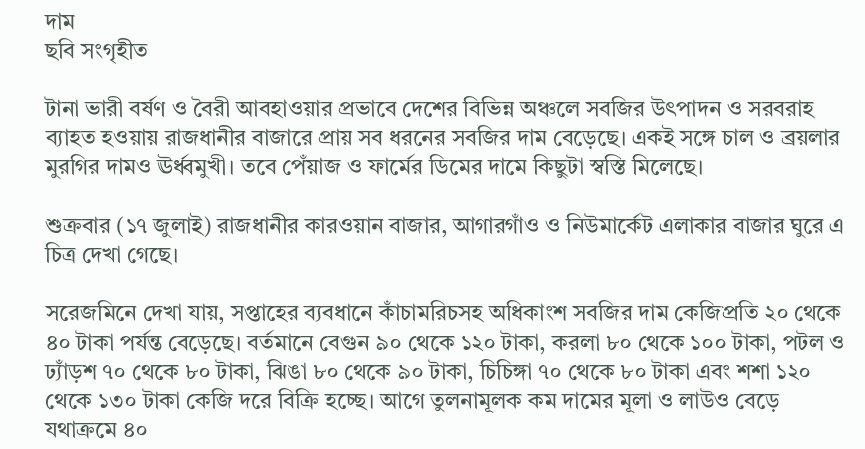দাম
ছবি সংগৃহীত

টানা ভারী বর্ষণ ও বৈরী আবহাওয়ার প্রভাবে দেশের বিভিন্ন অঞ্চলে সবজির উৎপাদন ও সরবরাহ ব্যাহত হওয়ায় রাজধানীর বাজারে প্রায় সব ধরনের সবজির দাম বেড়েছে। একই সঙ্গে চাল ও ব্রয়লার মুরগির দামও ঊর্ধ্বমুখী। তবে পেঁয়াজ ও ফার্মের ডিমের দামে কিছুটা স্বস্তি মিলেছে।

শুক্রবার (১৭ জুলাই) রাজধানীর কারওয়ান বাজার, আগারগাঁও ও নিউমার্কেট এলাকার বাজার ঘুরে এ চিত্র দেখা গেছে।

সরেজমিনে দেখা যায়, সপ্তাহের ব্যবধানে কাঁচামরিচসহ অধিকাংশ সবজির দাম কেজিপ্রতি ২০ থেকে ৪০ টাকা পর্যন্ত বেড়েছে। বর্তমানে বেগুন ৯০ থেকে ১২০ টাকা, করলা ৮০ থেকে ১০০ টাকা, পটল ও ঢ্যাঁড়শ ৭০ থেকে ৮০ টাকা, ঝিঙা ৮০ থেকে ৯০ টাকা, চিচিঙ্গা ৭০ থেকে ৮০ টাকা এবং শশা ১২০ থেকে ১৩০ টাকা কেজি দরে বিক্রি হচ্ছে। আগে তুলনামূলক কম দামের মূলা ও লাউও বেড়ে যথাক্রমে ৪০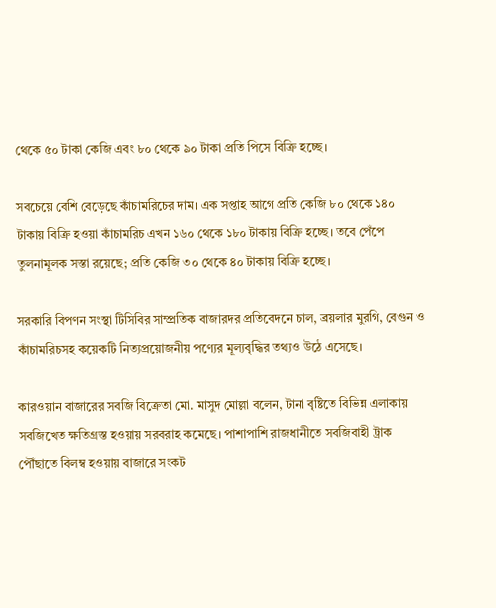থেকে ৫০ টাকা কেজি এবং ৮০ থেকে ৯০ টাকা প্রতি পিসে বিক্রি হচ্ছে।

সবচেয়ে বেশি বেড়েছে কাঁচামরিচের দাম। এক সপ্তাহ আগে প্রতি কেজি ৮০ থেকে ১৪০ টাকায় বিক্রি হওয়া কাঁচামরিচ এখন ১৬০ থেকে ১৮০ টাকায় বিক্রি হচ্ছে। তবে পেঁপে তুলনামূলক সস্তা রয়েছে; প্রতি কেজি ৩০ থেকে ৪০ টাকায় বিক্রি হচ্ছে।

সরকারি বিপণন সংস্থা টিসিবির সাম্প্রতিক বাজারদর প্রতিবেদনে চাল, ব্রয়লার মুরগি, বেগুন ও কাঁচামরিচসহ কয়েকটি নিত্যপ্রয়োজনীয় পণ্যের মূল্যবৃদ্ধির তথ্যও উঠে এসেছে।

কারওয়ান বাজারের সবজি বিক্রেতা মো. মাসুদ মোল্লা বলেন, টানা বৃষ্টিতে বিভিন্ন এলাকায় সবজিখেত ক্ষতিগ্রস্ত হওয়ায় সরবরাহ কমেছে। পাশাপাশি রাজধানীতে সবজিবাহী ট্রাক পৌঁছাতে বিলম্ব হওয়ায় বাজারে সংকট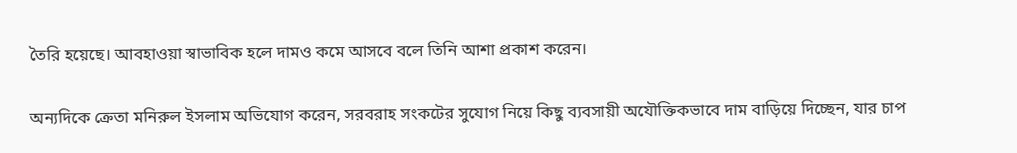তৈরি হয়েছে। আবহাওয়া স্বাভাবিক হলে দামও কমে আসবে বলে তিনি আশা প্রকাশ করেন।

অন্যদিকে ক্রেতা মনিরুল ইসলাম অভিযোগ করেন, সরবরাহ সংকটের সুযোগ নিয়ে কিছু ব্যবসায়ী অযৌক্তিকভাবে দাম বাড়িয়ে দিচ্ছেন, যার চাপ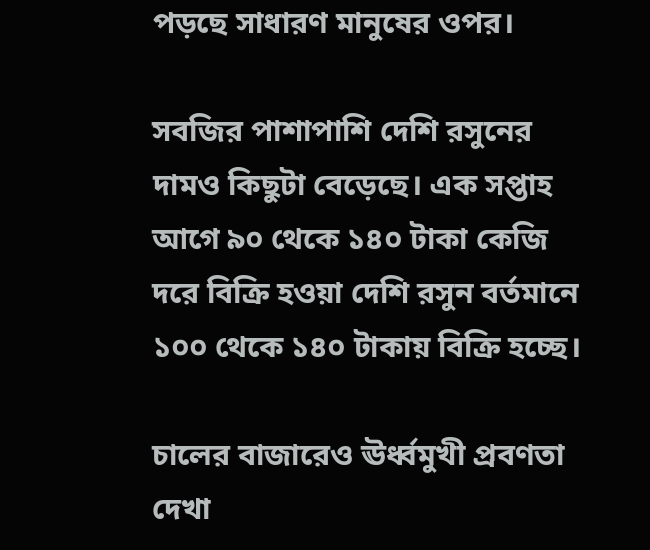পড়ছে সাধারণ মানুষের ওপর।

সবজির পাশাপাশি দেশি রসুনের দামও কিছুটা বেড়েছে। এক সপ্তাহ আগে ৯০ থেকে ১৪০ টাকা কেজি দরে বিক্রি হওয়া দেশি রসুন বর্তমানে ১০০ থেকে ১৪০ টাকায় বিক্রি হচ্ছে।

চালের বাজারেও ঊর্ধ্বমুখী প্রবণতা দেখা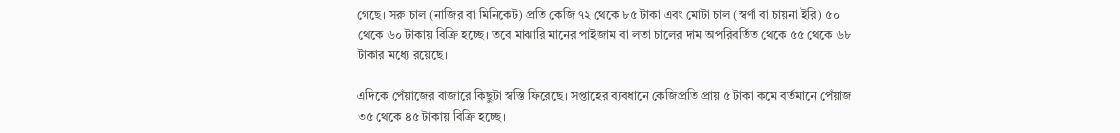গেছে। সরু চাল (নাজির বা মিনিকেট) প্রতি কেজি ৭২ থেকে ৮৫ টাকা এবং মোটা চাল (স্বর্ণা বা চায়না ইরি) ৫০ থেকে ৬০ টাকায় বিক্রি হচ্ছে। তবে মাঝারি মানের পাইজাম বা লতা চালের দাম অপরিবর্তিত থেকে ৫৫ থেকে ৬৮ টাকার মধ্যে রয়েছে।

এদিকে পেঁয়াজের বাজারে কিছুটা স্বস্তি ফিরেছে। সপ্তাহের ব্যবধানে কেজিপ্রতি প্রায় ৫ টাকা কমে বর্তমানে পেঁয়াজ ৩৫ থেকে ৪৫ টাকায় বিক্রি হচ্ছে।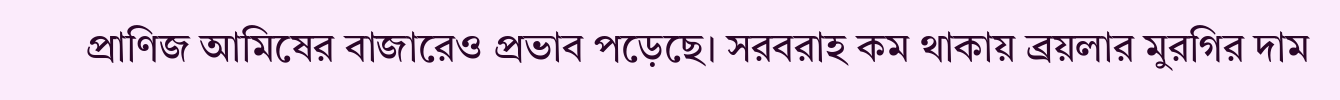প্রাণিজ আমিষের বাজারেও প্রভাব পড়েছে। সরবরাহ কম থাকায় ব্রয়লার মুরগির দাম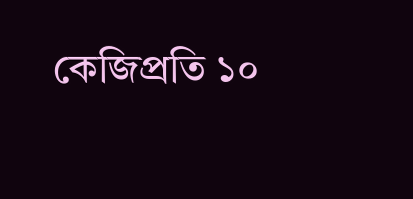কেজিপ্রতি ১০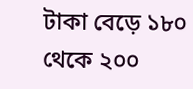টাকা বেড়ে ১৮০ থেকে ২০০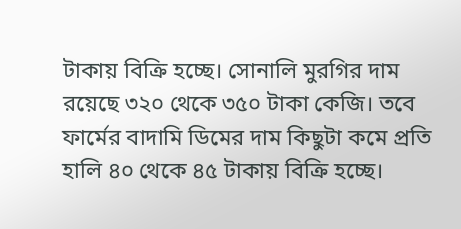টাকায় বিক্রি হচ্ছে। সোনালি মুরগির দাম রয়েছে ৩২০ থেকে ৩৫০ টাকা কেজি। তবে ফার্মের বাদামি ডিমের দাম কিছুটা কমে প্রতি হালি ৪০ থেকে ৪৫ টাকায় বিক্রি হচ্ছে।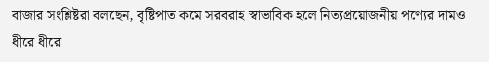বাজার সংশ্লিষ্টরা বলছেন, বৃষ্টিপাত কমে সরবরাহ স্বাভাবিক হলে নিত্যপ্রয়োজনীয় পণ্যের দামও ধীরে ধীরে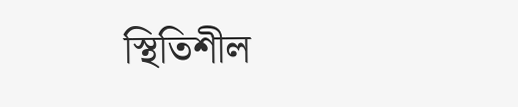স্থিতিশীল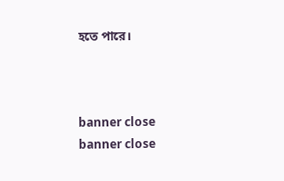হতে পারে।



banner close
banner close